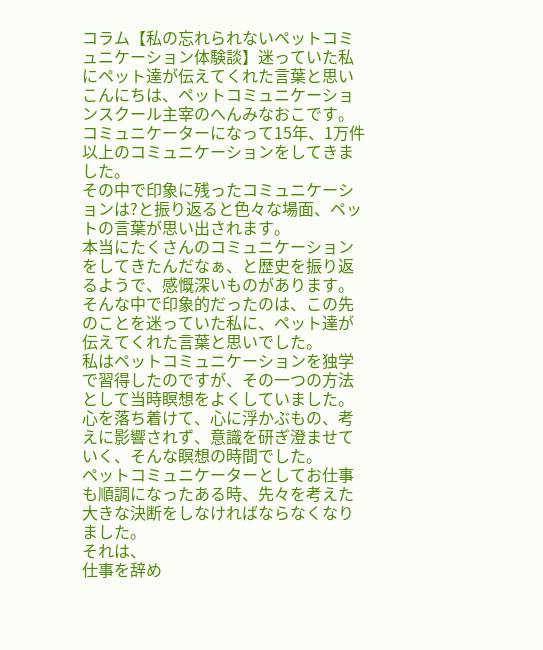コラム【私の忘れられないペットコミュニケーション体験談】迷っていた私にペット達が伝えてくれた言葉と思い
こんにちは、ペットコミュニケーションスクール主宰のへんみなおこです。
コミュニケーターになって15年、1万件以上のコミュニケーションをしてきました。
その中で印象に残ったコミュニケーションは?と振り返ると色々な場面、ペットの言葉が思い出されます。
本当にたくさんのコミュニケーションをしてきたんだなぁ、と歴史を振り返るようで、感慨深いものがあります。
そんな中で印象的だったのは、この先のことを迷っていた私に、ペット達が伝えてくれた言葉と思いでした。
私はペットコミュニケーションを独学で習得したのですが、その一つの方法として当時瞑想をよくしていました。
心を落ち着けて、心に浮かぶもの、考えに影響されず、意識を研ぎ澄ませていく、そんな瞑想の時間でした。
ペットコミュニケーターとしてお仕事も順調になったある時、先々を考えた大きな決断をしなければならなくなりました。
それは、
仕事を辞め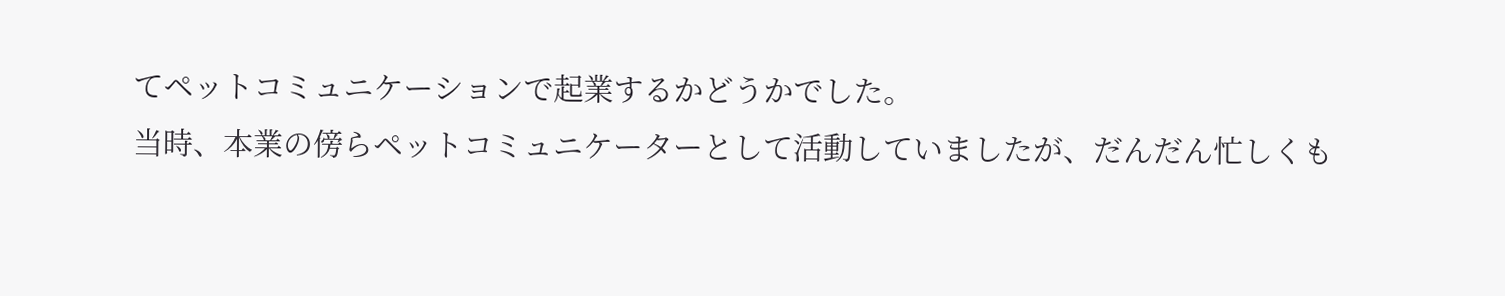てペットコミュニケーションで起業するかどうかでした。
当時、本業の傍らペットコミュニケーターとして活動していましたが、だんだん忙しくも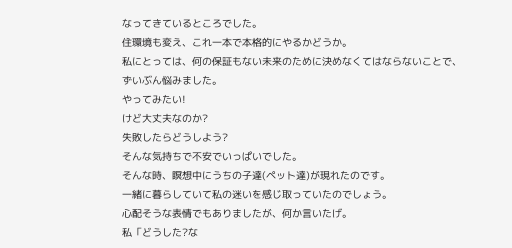なってきているところでした。
住環境も変え、これ一本で本格的にやるかどうか。
私にとっては、何の保証もない未来のために決めなくてはならないことで、ずいぶん悩みました。
やってみたい!
けど大丈夫なのか?
失敗したらどうしよう?
そんな気持ちで不安でいっぱいでした。
そんな時、瞑想中にうちの子達(ペット達)が現れたのです。
一緒に暮らしていて私の迷いを感じ取っていたのでしょう。
心配そうな表情でもありましたが、何か言いたげ。
私「どうした?な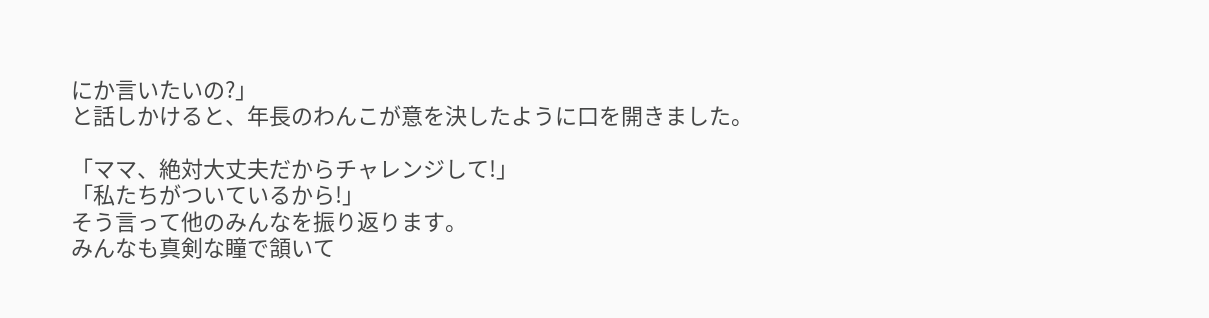にか言いたいの?」
と話しかけると、年長のわんこが意を決したように口を開きました。

「ママ、絶対大丈夫だからチャレンジして!」
「私たちがついているから!」
そう言って他のみんなを振り返ります。
みんなも真剣な瞳で頷いて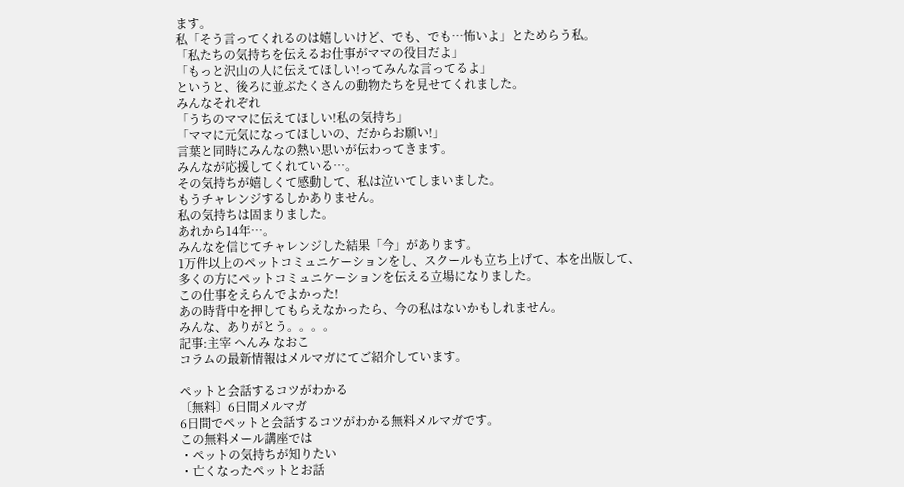ます。
私「そう言ってくれるのは嬉しいけど、でも、でも…怖いよ」とためらう私。
「私たちの気持ちを伝えるお仕事がママの役目だよ」
「もっと沢山の人に伝えてほしい!ってみんな言ってるよ」
というと、後ろに並ぶたくさんの動物たちを見せてくれました。
みんなそれぞれ
「うちのママに伝えてほしい!私の気持ち」
「ママに元気になってほしいの、だからお願い!」
言葉と同時にみんなの熱い思いが伝わってきます。
みんなが応援してくれている…。
その気持ちが嬉しくて感動して、私は泣いてしまいました。
もうチャレンジするしかありません。
私の気持ちは固まりました。
あれから14年…。
みんなを信じてチャレンジした結果「今」があります。
1万件以上のペットコミュニケーションをし、スクールも立ち上げて、本を出版して、
多くの方にペットコミュニケーションを伝える立場になりました。
この仕事をえらんでよかった!
あの時背中を押してもらえなかったら、今の私はないかもしれません。
みんな、ありがとう。。。。
記事:主宰 へんみ なおこ
コラムの最新情報はメルマガにてご紹介しています。

ペットと会話するコツがわかる
〔無料〕6日間メルマガ
6日間でペットと会話するコツがわかる無料メルマガです。
この無料メール講座では
・ペットの気持ちが知りたい
・亡くなったペットとお話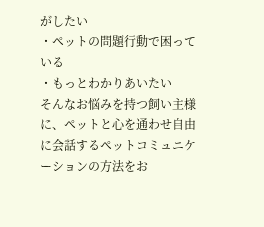がしたい
・ペットの問題行動で困っている
・もっとわかりあいたい
そんなお悩みを持つ飼い主様に、ペットと心を通わせ自由に会話するペットコミュニケーションの方法をお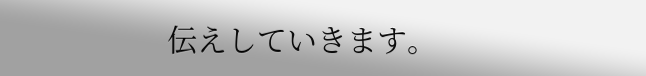伝えしていきます。